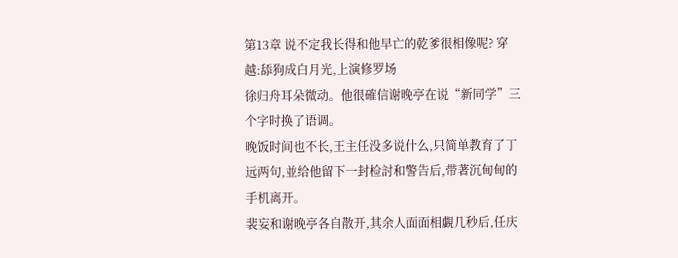第13章 说不定我长得和他早亡的乾爹很相像呢? 穿越:舔狗成白月光,上演修罗场
徐归舟耳朵微动。他很確信谢晚亭在说“新同学”三个字时换了语调。
晚饭时间也不长,王主任没多说什么,只简单教育了丁远两句,並给他留下一封检討和警告后,带著沉甸甸的手机离开。
裴妄和谢晚亭各自散开,其余人面面相覷几秒后,任庆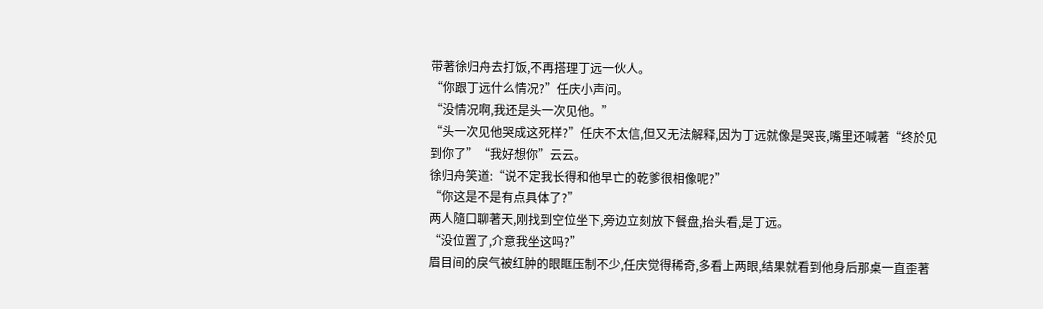带著徐归舟去打饭,不再搭理丁远一伙人。
“你跟丁远什么情况?”任庆小声问。
“没情况啊,我还是头一次见他。”
“头一次见他哭成这死样?”任庆不太信,但又无法解释,因为丁远就像是哭丧,嘴里还喊著“终於见到你了”“我好想你”云云。
徐归舟笑道:“说不定我长得和他早亡的乾爹很相像呢?”
“你这是不是有点具体了?”
两人隨口聊著天,刚找到空位坐下,旁边立刻放下餐盘,抬头看,是丁远。
“没位置了,介意我坐这吗?”
眉目间的戾气被红肿的眼眶压制不少,任庆觉得稀奇,多看上两眼,结果就看到他身后那桌一直歪著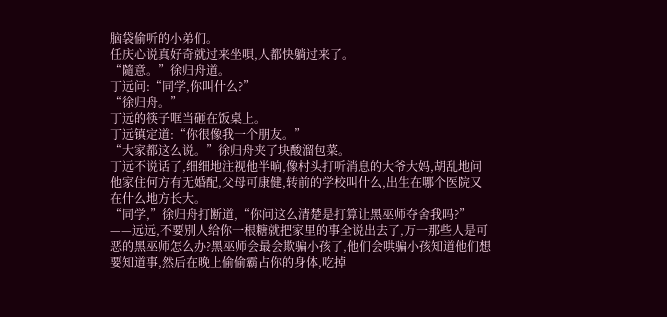脑袋偷听的小弟们。
任庆心说真好奇就过来坐唄,人都快躺过来了。
“隨意。”徐归舟道。
丁远问:“同学,你叫什么?”
“徐归舟。”
丁远的筷子哐当砸在饭桌上。
丁远镇定道:“你很像我一个朋友。”
“大家都这么说。”徐归舟夹了块酸溜包菜。
丁远不说话了,细细地注视他半晌,像村头打听消息的大爷大妈,胡乱地问他家住何方有无婚配,父母可康健,转前的学校叫什么,出生在哪个医院又在什么地方长大。
“同学,”徐归舟打断道,“你问这么清楚是打算让黑巫师夺舍我吗?”
——远远,不要別人给你一根糖就把家里的事全说出去了,万一那些人是可恶的黑巫师怎么办?黑巫师会最会欺骗小孩了,他们会哄骗小孩知道他们想要知道事,然后在晚上偷偷霸占你的身体,吃掉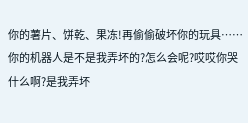你的薯片、饼乾、果冻!再偷偷破坏你的玩具……你的机器人是不是我弄坏的?怎么会呢?哎哎你哭什么啊?是我弄坏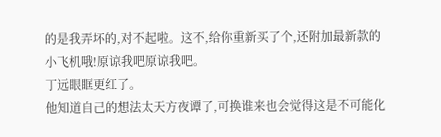的是我弄坏的,对不起啦。这不,给你重新买了个,还附加最新款的小飞机哦!原谅我吧原谅我吧。
丁远眼眶更红了。
他知道自己的想法太天方夜谭了,可换谁来也会觉得这是不可能化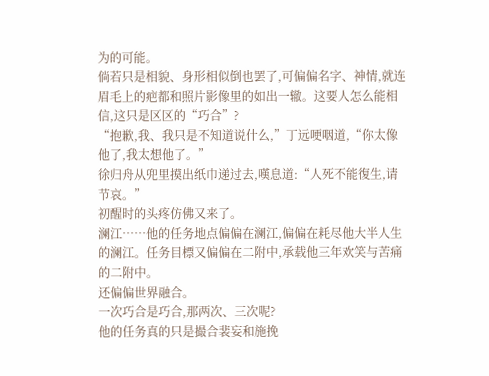为的可能。
倘若只是相貌、身形相似倒也罢了,可偏偏名字、神情,就连眉毛上的疤都和照片影像里的如出一辙。这要人怎么能相信,这只是区区的“巧合”?
“抱歉,我、我只是不知道说什么,”丁远哽咽道,“你太像他了,我太想他了。”
徐归舟从兜里摸出纸巾递过去,嘆息道:“人死不能復生,请节哀。”
初醒时的头疼仿佛又来了。
澜江……他的任务地点偏偏在澜江,偏偏在耗尽他大半人生的澜江。任务目標又偏偏在二附中,承载他三年欢笑与苦痛的二附中。
还偏偏世界融合。
一次巧合是巧合,那两次、三次呢?
他的任务真的只是撮合裴妄和施挽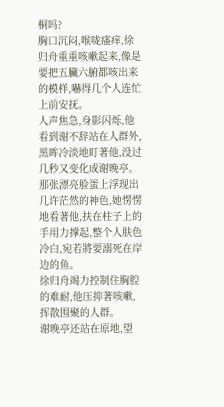桐吗?
胸口沉闷,喉咙瘙痒,徐归舟重重咳嗽起来,像是要把五臟六腑都咳出来的模样,嚇得几个人连忙上前安抚。
人声焦急,身影闪烁,他看到谢不辞站在人群外,黑眸冷淡地盯著他,没过几秒又变化成谢晚亭。那张漂亮脸蛋上浮现出几许茫然的神色,她愣愣地看著他,扶在柱子上的手用力撑起,整个人肤色冷白,宛若將要溺死在岸边的鱼。
徐归舟竭力控制住胸腔的难耐,他压抑著咳嗽,挥散围聚的人群。
谢晚亭还站在原地,望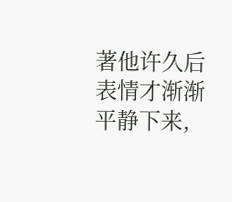著他许久后表情才渐渐平静下来,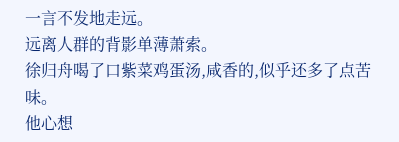一言不发地走远。
远离人群的背影单薄萧索。
徐归舟喝了口紫菜鸡蛋汤,咸香的,似乎还多了点苦味。
他心想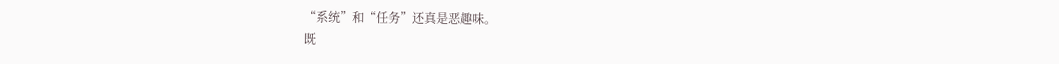“系统”和“任务”还真是恶趣味。
既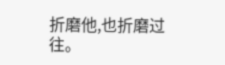折磨他,也折磨过往。